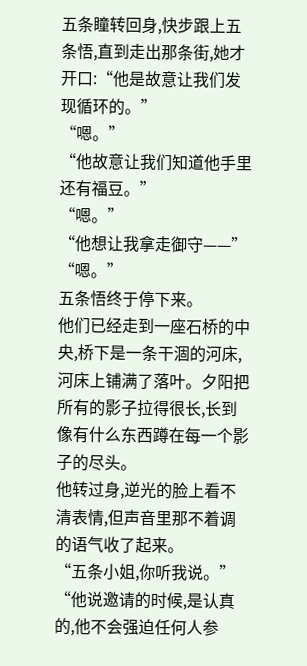五条瞳转回身,快步跟上五条悟,直到走出那条街,她才开口:“他是故意让我们发现循环的。”
“嗯。”
“他故意让我们知道他手里还有福豆。”
“嗯。”
“他想让我拿走御守——”
“嗯。”
五条悟终于停下来。
他们已经走到一座石桥的中央,桥下是一条干涸的河床,河床上铺满了落叶。夕阳把所有的影子拉得很长,长到像有什么东西蹲在每一个影子的尽头。
他转过身,逆光的脸上看不清表情,但声音里那不着调的语气收了起来。
“五条小姐,你听我说。”
“他说邀请的时候,是认真的,他不会强迫任何人参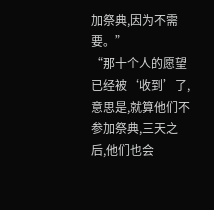加祭典,因为不需要。”
“那十个人的愿望已经被‘收到’了,意思是,就算他们不参加祭典,三天之后,他们也会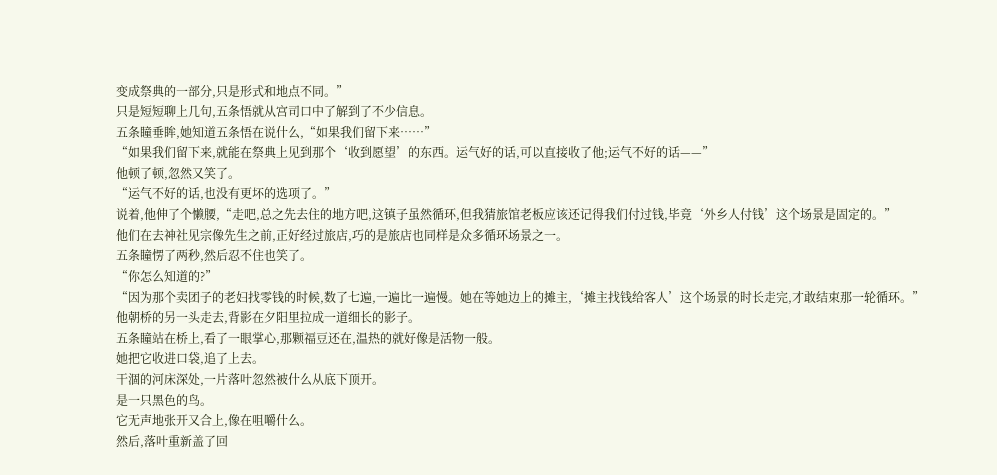变成祭典的一部分,只是形式和地点不同。”
只是短短聊上几句,五条悟就从宫司口中了解到了不少信息。
五条瞳垂眸,她知道五条悟在说什么,“如果我们留下来……”
“如果我们留下来,就能在祭典上见到那个‘收到愿望’的东西。运气好的话,可以直接收了他;运气不好的话——”
他顿了顿,忽然又笑了。
“运气不好的话,也没有更坏的选项了。”
说着,他伸了个懒腰,“走吧,总之先去住的地方吧,这镇子虽然循环,但我猜旅馆老板应该还记得我们付过钱,毕竟‘外乡人付钱’这个场景是固定的。”
他们在去神社见宗像先生之前,正好经过旅店,巧的是旅店也同样是众多循环场景之一。
五条瞳愣了两秒,然后忍不住也笑了。
“你怎么知道的?”
“因为那个卖团子的老妇找零钱的时候,数了七遍,一遍比一遍慢。她在等她边上的摊主,‘摊主找钱给客人’这个场景的时长走完,才敢结束那一轮循环。”
他朝桥的另一头走去,背影在夕阳里拉成一道细长的影子。
五条瞳站在桥上,看了一眼掌心,那颗福豆还在,温热的就好像是活物一般。
她把它收进口袋,追了上去。
干涸的河床深处,一片落叶忽然被什么从底下顶开。
是一只黑色的鸟。
它无声地张开又合上,像在咀嚼什么。
然后,落叶重新盖了回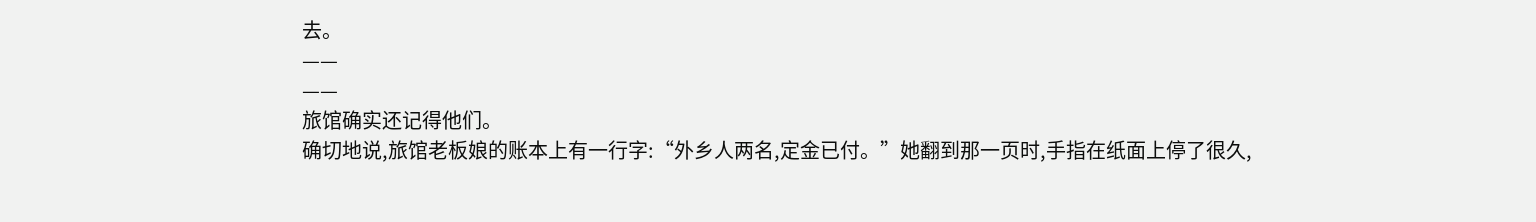去。
——
——
旅馆确实还记得他们。
确切地说,旅馆老板娘的账本上有一行字:“外乡人两名,定金已付。”她翻到那一页时,手指在纸面上停了很久,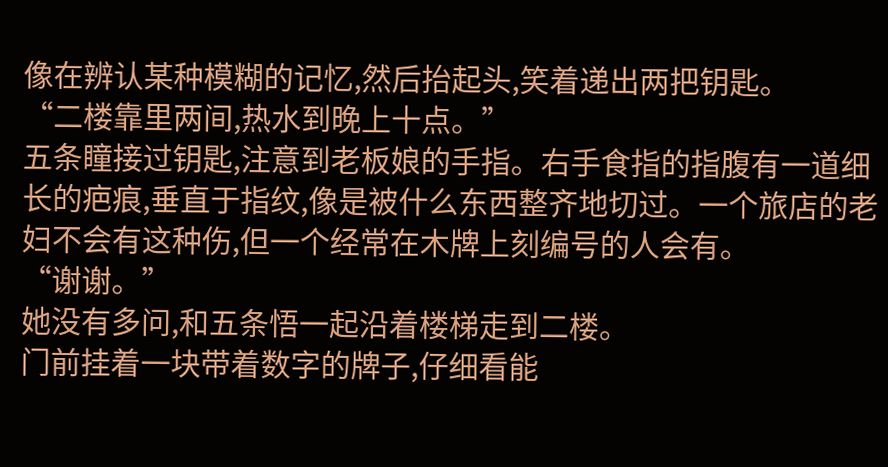像在辨认某种模糊的记忆,然后抬起头,笑着递出两把钥匙。
“二楼靠里两间,热水到晚上十点。”
五条瞳接过钥匙,注意到老板娘的手指。右手食指的指腹有一道细长的疤痕,垂直于指纹,像是被什么东西整齐地切过。一个旅店的老妇不会有这种伤,但一个经常在木牌上刻编号的人会有。
“谢谢。”
她没有多问,和五条悟一起沿着楼梯走到二楼。
门前挂着一块带着数字的牌子,仔细看能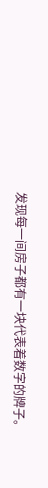发现每一间房子都有一块代表着数字的牌子。